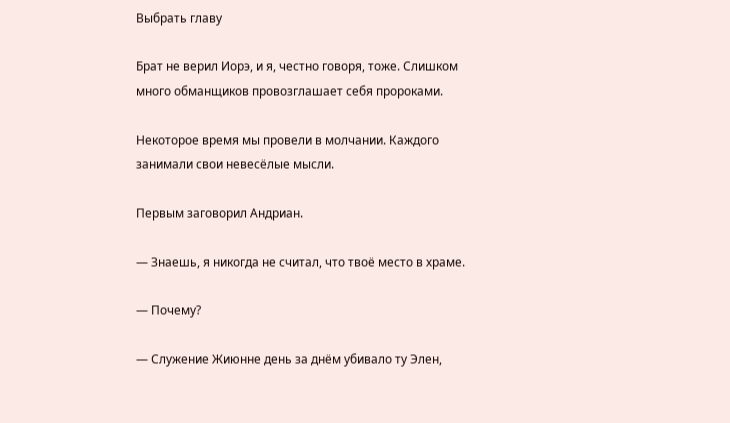Выбрать главу

Брат не верил Иорэ, и я, честно говоря, тоже. Слишком много обманщиков провозглашает себя пророками.

Некоторое время мы провели в молчании. Каждого занимали свои невесёлые мысли.

Первым заговорил Андриан.

— Знаешь, я никогда не считал, что твоё место в храме.

— Почему?

— Служение Жиюнне день за днём убивало ту Элен,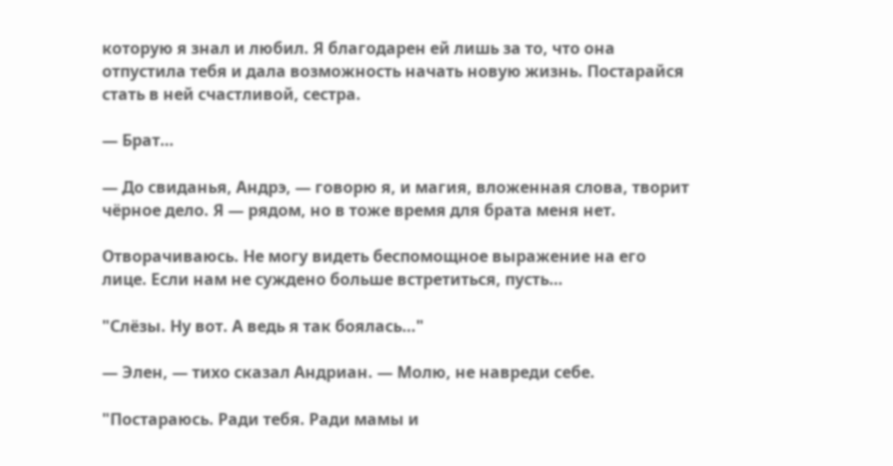которую я знал и любил. Я благодарен ей лишь за то, что она отпустила тебя и дала возможность начать новую жизнь. Постарайся стать в ней счастливой, сестра.

— Брат…

— До свиданья, Андрэ, — говорю я, и магия, вложенная слова, творит чёрное дело. Я — рядом, но в тоже время для брата меня нет.

Отворачиваюсь. Не могу видеть беспомощное выражение на его лице. Если нам не суждено больше встретиться, пусть…

"Слёзы. Ну вот. А ведь я так боялась…"

— Элен, — тихо сказал Андриан. — Молю, не навреди себе.

"Постараюсь. Ради тебя. Ради мамы и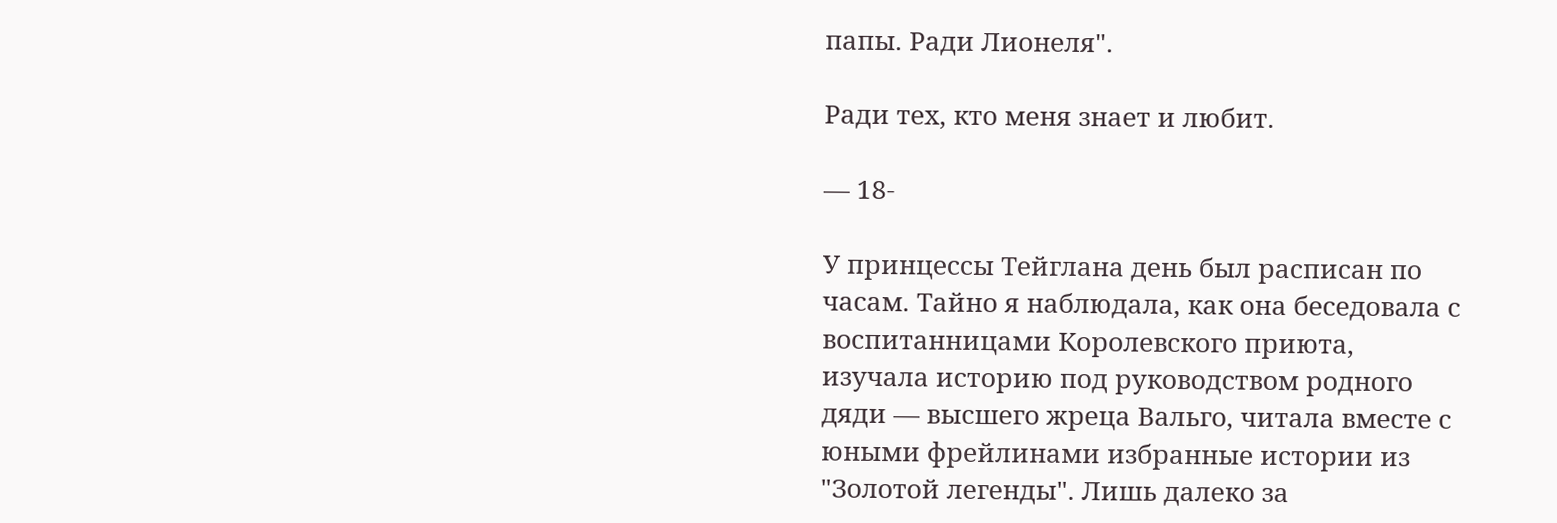папы. Ради Лионеля".

Ради тех, кто меня знает и любит.

— 18-

У принцессы Тейглана день был расписан по часам. Тайно я наблюдала, как она беседовала с воспитанницами Королевского приюта, изучала историю под руководством родного дяди — высшего жреца Вальго, читала вместе с юными фрейлинами избранные истории из "Золотой легенды". Лишь далеко за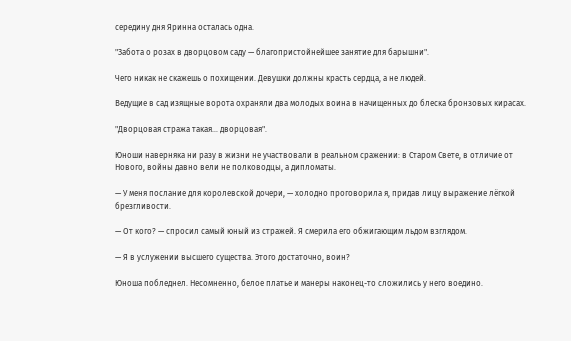середину дня Яринна осталась одна.

"Забота о розах в дворцовом саду — благопристойнейшее занятие для барышни".

Чего никак не скажешь о похищении. Девушки должны красть сердца, а не людей.

Ведущие в сад изящные ворота охраняли два молодых воина в начищенных до блеска бронзовых кирасах.

"Дворцовая стража такая… дворцовая".

Юноши наверняка ни разу в жизни не участвовали в реальном сражении: в Старом Свете, в отличие от Нового, войны давно вели не полководцы, а дипломаты.

— У меня послание для королевской дочери, — холодно проговорила я, придав лицу выражение лёгкой брезгливости.

— От кого? — спросил самый юный из стражей. Я смерила его обжигающим льдом взглядом.

— Я в услужении высшего существа. Этого достаточно, воин?

Юноша побледнел. Несомненно, белое платье и манеры наконец-то сложились у него воедино.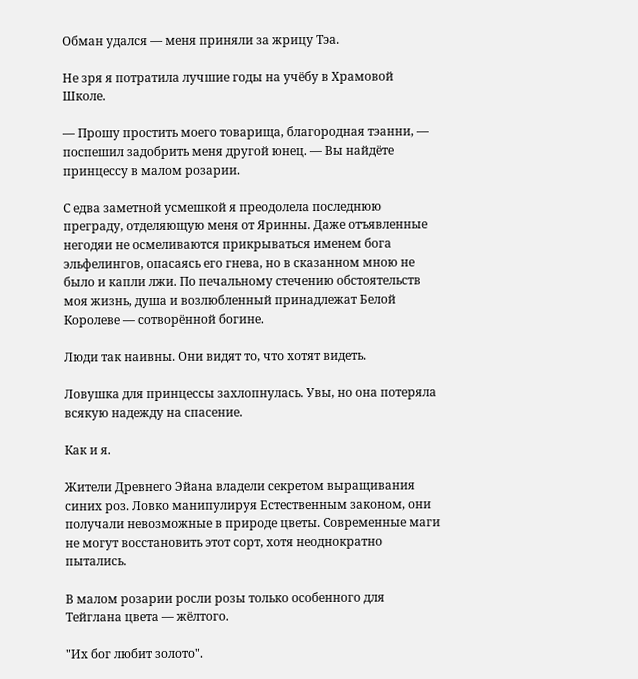Обман удался — меня приняли за жрицу Тэа.

Не зря я потратила лучшие годы на учёбу в Храмовой Школе.

— Прошу простить моего товарища, благородная тэанни, — поспешил задобрить меня другой юнец. — Вы найдёте принцессу в малом розарии.

С едва заметной усмешкой я преодолела последнюю преграду, отделяющую меня от Яринны. Даже отъявленные негодяи не осмеливаются прикрываться именем бога эльфелингов, опасаясь его гнева, но в сказанном мною не было и капли лжи. По печальному стечению обстоятельств моя жизнь, душа и возлюбленный принадлежат Белой Королеве — сотворённой богине.

Люди так наивны. Они видят то, что хотят видеть.

Ловушка для принцессы захлопнулась. Увы, но она потеряла всякую надежду на спасение.

Как и я.

Жители Древнего Эйана владели секретом выращивания синих роз. Ловко манипулируя Естественным законом, они получали невозможные в природе цветы. Современные маги не могут восстановить этот сорт, хотя неоднократно пытались.

В малом розарии росли розы только особенного для Тейглана цвета — жёлтого.

"Их бог любит золото".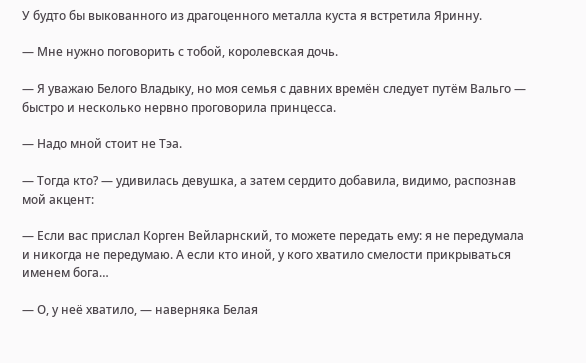У будто бы выкованного из драгоценного металла куста я встретила Яринну.

— Мне нужно поговорить с тобой, королевская дочь.

— Я уважаю Белого Владыку, но моя семья с давних времён следует путём Вальго — быстро и несколько нервно проговорила принцесса.

— Надо мной стоит не Тэа.

— Тогда кто? — удивилась девушка, а затем сердито добавила, видимо, распознав мой акцент:

— Если вас прислал Корген Вейларнский, то можете передать ему: я не передумала и никогда не передумаю. А если кто иной, у кого хватило смелости прикрываться именем бога…

— О, у неё хватило, — наверняка Белая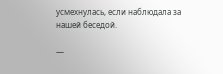усмехнулась, если наблюдала за нашей беседой.

—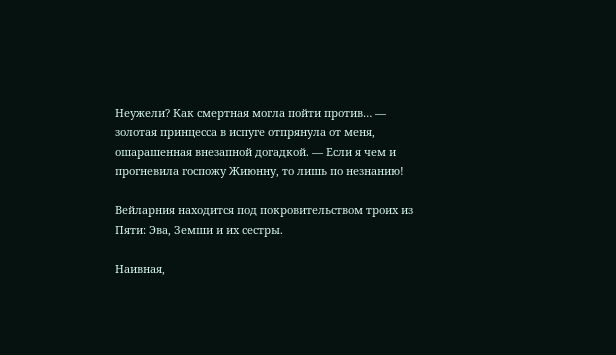Неужели? Как смертная могла пойти против… — золотая принцесса в испуге отпрянула от меня, ошарашенная внезапной догадкой. — Если я чем и прогневила госпожу Жиюнну, то лишь по незнанию!

Вейларния находится под покровительством троих из Пяти: Эва, Земши и их сестры.

Наивная,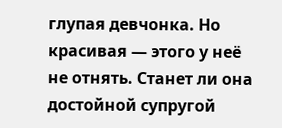глупая девчонка. Но красивая — этого у неё не отнять. Станет ли она достойной супругой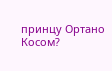принцу Ортано Косом?